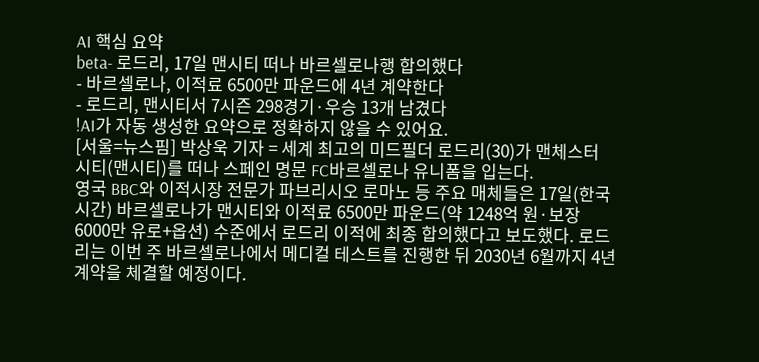AI 핵심 요약
beta- 로드리, 17일 맨시티 떠나 바르셀로나행 합의했다
- 바르셀로나, 이적료 6500만 파운드에 4년 계약한다
- 로드리, 맨시티서 7시즌 298경기·우승 13개 남겼다
!AI가 자동 생성한 요약으로 정확하지 않을 수 있어요.
[서울=뉴스핌] 박상욱 기자 = 세계 최고의 미드필더 로드리(30)가 맨체스터 시티(맨시티)를 떠나 스페인 명문 FC바르셀로나 유니폼을 입는다.
영국 BBC와 이적시장 전문가 파브리시오 로마노 등 주요 매체들은 17일(한국시간) 바르셀로나가 맨시티와 이적료 6500만 파운드(약 1248억 원·보장 6000만 유로+옵션) 수준에서 로드리 이적에 최종 합의했다고 보도했다. 로드리는 이번 주 바르셀로나에서 메디컬 테스트를 진행한 뒤 2030년 6월까지 4년 계약을 체결할 예정이다.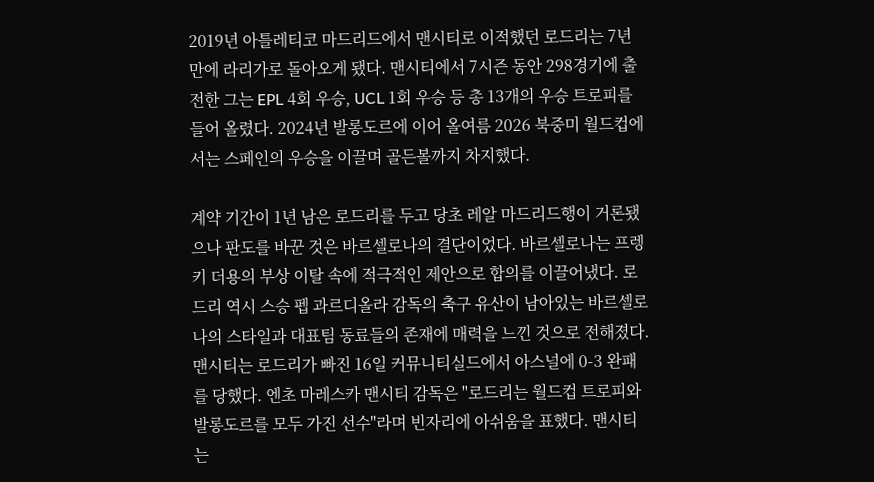2019년 아틀레티코 마드리드에서 맨시티로 이적했던 로드리는 7년 만에 라리가로 돌아오게 됐다. 맨시티에서 7시즌 동안 298경기에 출전한 그는 EPL 4회 우승, UCL 1회 우승 등 총 13개의 우승 트로피를 들어 올렸다. 2024년 발롱도르에 이어 올여름 2026 북중미 월드컵에서는 스페인의 우승을 이끌며 골든볼까지 차지했다.

계약 기간이 1년 남은 로드리를 두고 당초 레알 마드리드행이 거론됐으나 판도를 바꾼 것은 바르셀로나의 결단이었다. 바르셀로나는 프렝키 더용의 부상 이탈 속에 적극적인 제안으로 합의를 이끌어냈다. 로드리 역시 스승 펩 과르디올라 감독의 축구 유산이 남아있는 바르셀로나의 스타일과 대표팀 동료들의 존재에 매력을 느낀 것으로 전해졌다.
맨시티는 로드리가 빠진 16일 커뮤니티실드에서 아스널에 0-3 완패를 당했다. 엔초 마레스카 맨시티 감독은 "로드리는 월드컵 트로피와 발롱도르를 모두 가진 선수"라며 빈자리에 아쉬움을 표했다. 맨시티는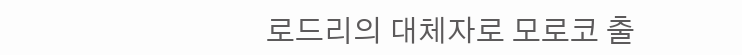로드리의 대체자로 모로코 출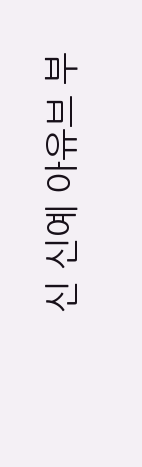신 신예 아유브 부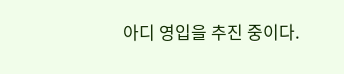아디 영입을 추진 중이다.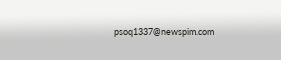psoq1337@newspim.com